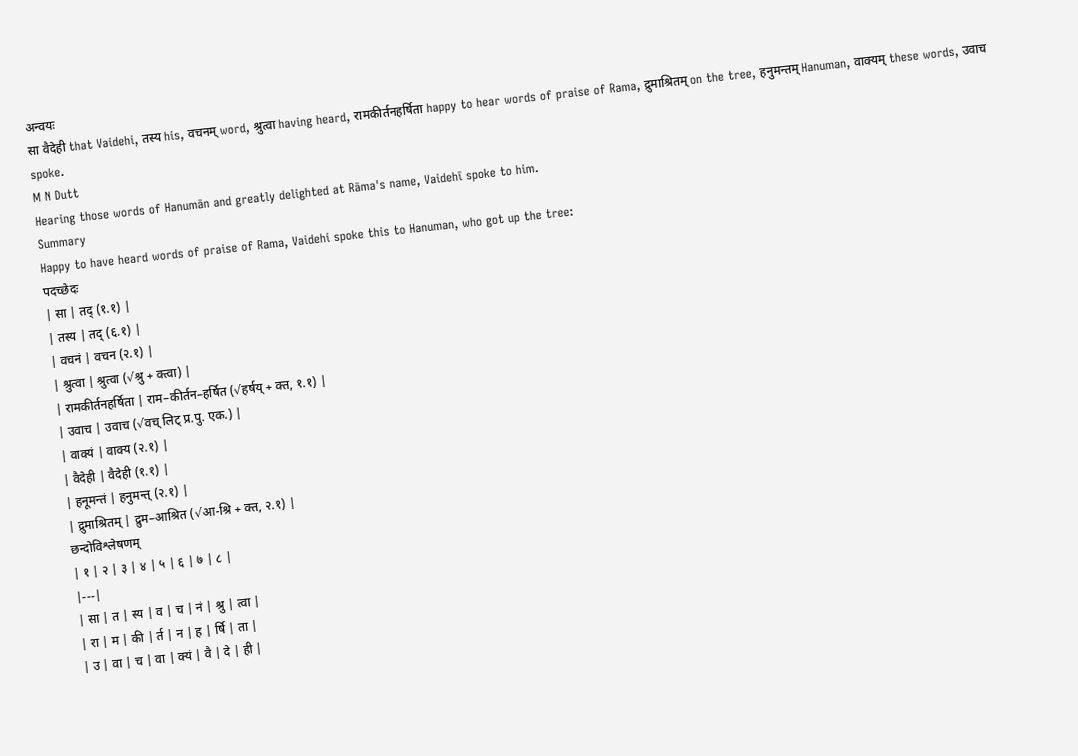अन्वयः
सा वैदेही that Vaidehi, तस्य his, वचनम् word, श्रुत्वा having heard, रामकीर्तनहर्षिता happy to hear words of praise of Rama, द्रुमाश्रितम् on the tree, हनुमन्तम् Hanuman, वाक्यम् these words, उवाच spoke.
M N Dutt
Hearing those words of Hanumān and greatly delighted at Rāma's name, Vaidehī spoke to him.
Summary
Happy to have heard words of praise of Rama, Vaidehi spoke this to Hanuman, who got up the tree:
पदच्छेदः
| सा | तद् (१.१) |
| तस्य | तद् (६.१) |
| वचनं | वचन (२.१) |
| श्रुत्वा | श्रुत्वा (√श्रु + क्त्वा) |
| रामकीर्तनहर्षिता | राम–कीर्तन–हर्षित (√हर्षय् + क्त, १.१) |
| उवाच | उवाच (√वच् लिट् प्र.पु. एक.) |
| वाक्यं | वाक्य (२.१) |
| वैदेही | वैदेही (१.१) |
| हनूमन्तं | हनुमन्त् (२.१) |
| द्रुमाश्रितम् | द्रुम–आश्रित (√आ-श्रि + क्त, २.१) |
छन्दोविश्लेषणम्
| १ | २ | ३ | ४ | ५ | ६ | ७ | ८ |
|---|
| सा | त | स्य | व | च | नं | श्रु | त्वा |
| रा | म | की | र्त | न | ह | र्षि | ता |
| उ | वा | च | वा | क्यं | वै | दे | ही |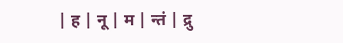| ह | नू | म | न्तं | द्रु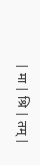| मा | श्रि | तम् |